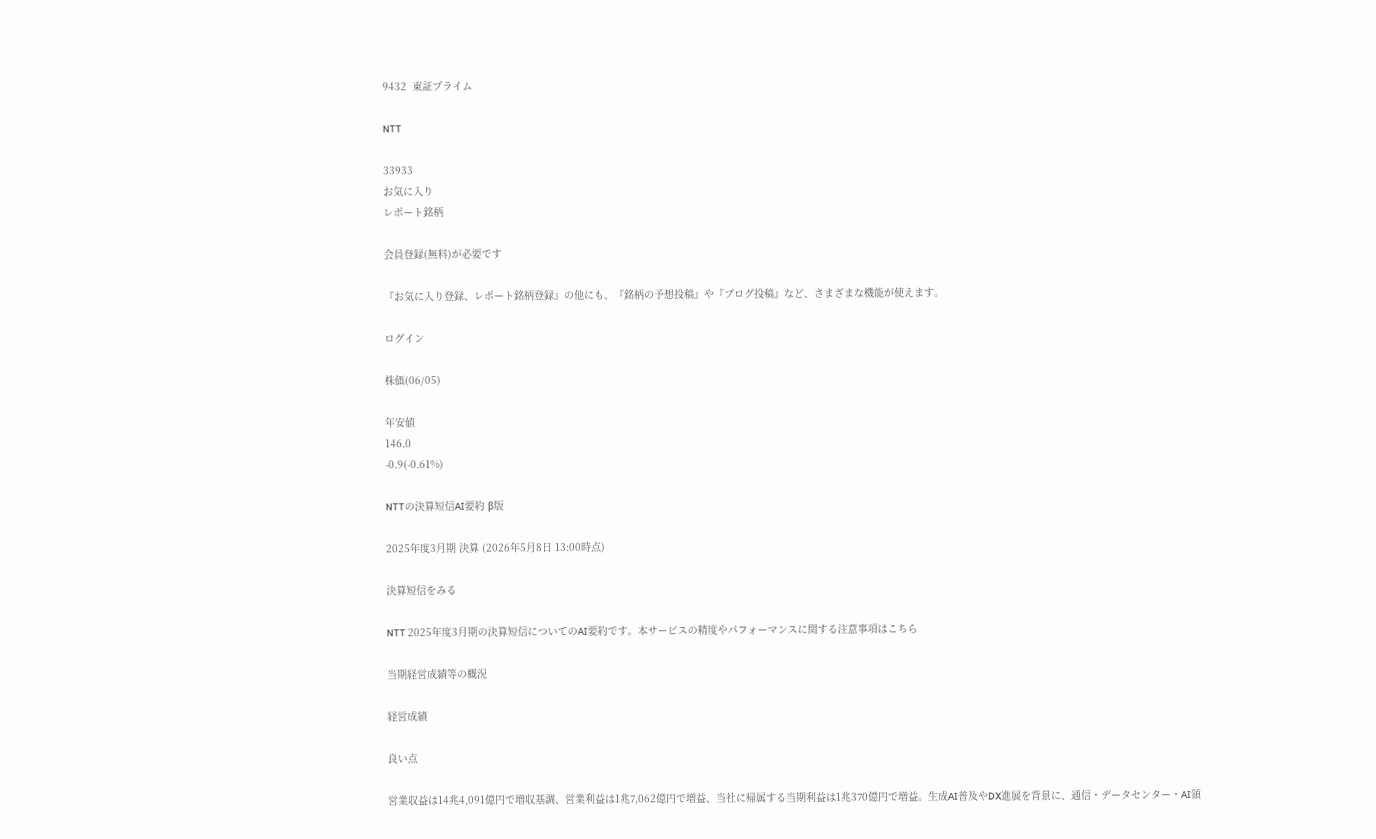9432  東証プライム

NTT

33933
お気に入り
レポート銘柄

会員登録(無料)が必要です

『お気に入り登録、レポート銘柄登録』の他にも、『銘柄の予想投稿』や『ブログ投稿』など、さまざまな機能が使えます。

ログイン

株価(06/05)

年安値
146.0
-0.9(-0.61%)

NTTの決算短信AI要約 β版

2025年度3月期 決算 (2026年5月8日 13:00時点)

決算短信をみる

NTT 2025年度3月期の決算短信についてのAI要約です。本サービスの精度やパフォーマンスに関する注意事項はこちら

当期経営成績等の概況

経営成績

良い点

営業収益は14兆4,091億円で増収基調、営業利益は1兆7,062億円で増益、当社に帰属する当期利益は1兆370億円で増益。生成AI普及やDX進展を背景に、通信・データセンター・AI領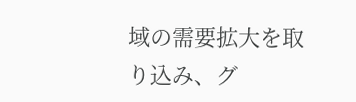域の需要拡大を取り込み、グ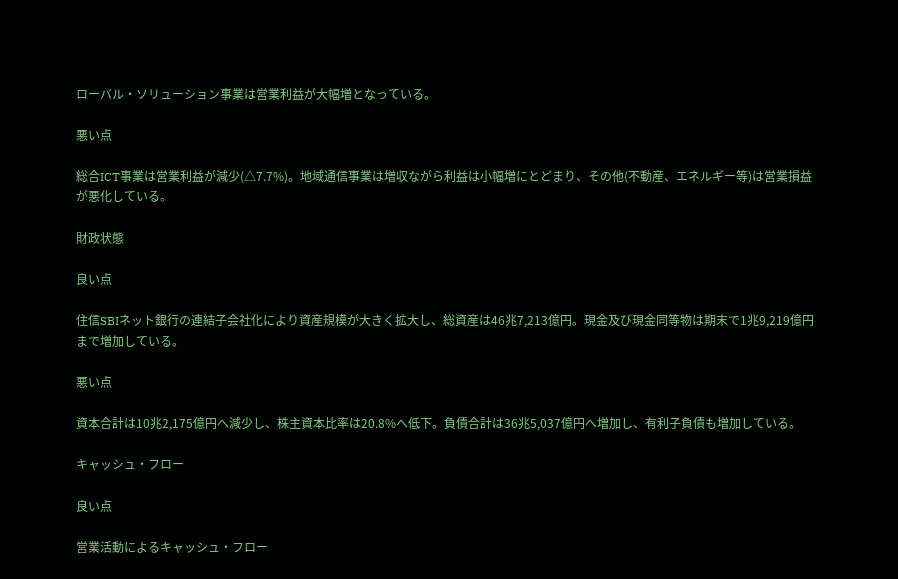ローバル・ソリューション事業は営業利益が大幅増となっている。

悪い点

総合ICT事業は営業利益が減少(△7.7%)。地域通信事業は増収ながら利益は小幅増にとどまり、その他(不動産、エネルギー等)は営業損益が悪化している。

財政状態

良い点

住信SBIネット銀行の連結子会社化により資産規模が大きく拡大し、総資産は46兆7,213億円。現金及び現金同等物は期末で1兆9,219億円まで増加している。

悪い点

資本合計は10兆2,175億円へ減少し、株主資本比率は20.8%へ低下。負債合計は36兆5,037億円へ増加し、有利子負債も増加している。

キャッシュ・フロー

良い点

営業活動によるキャッシュ・フロー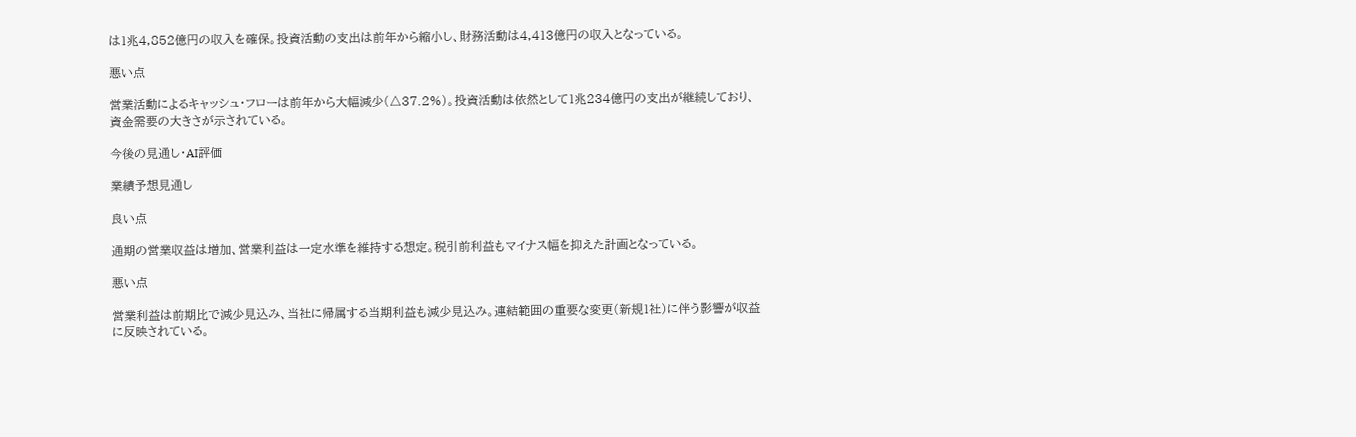は1兆4,852億円の収入を確保。投資活動の支出は前年から縮小し、財務活動は4,413億円の収入となっている。

悪い点

営業活動によるキャッシュ・フローは前年から大幅減少(△37.2%)。投資活動は依然として1兆234億円の支出が継続しており、資金需要の大きさが示されている。

今後の見通し・AI評価

業績予想見通し

良い点

通期の営業収益は増加、営業利益は一定水準を維持する想定。税引前利益もマイナス幅を抑えた計画となっている。

悪い点

営業利益は前期比で減少見込み、当社に帰属する当期利益も減少見込み。連結範囲の重要な変更(新規1社)に伴う影響が収益に反映されている。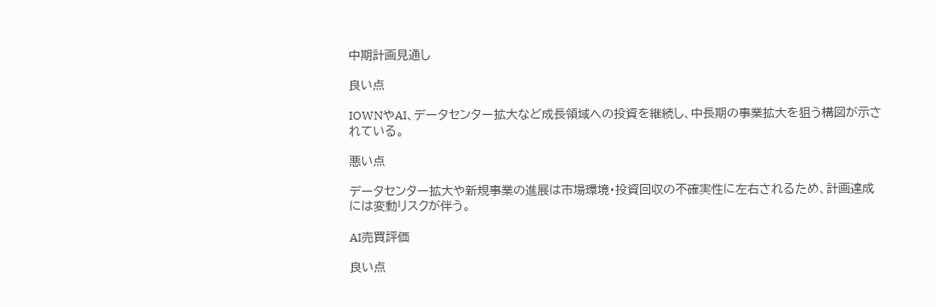中期計画見通し

良い点

IOWNやAI、データセンター拡大など成長領域への投資を継続し、中長期の事業拡大を狙う構図が示されている。

悪い点

データセンター拡大や新規事業の進展は市場環境・投資回収の不確実性に左右されるため、計画達成には変動リスクが伴う。

AI売買評価

良い点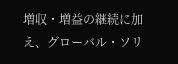増収・増益の継続に加え、グローバル・ソリ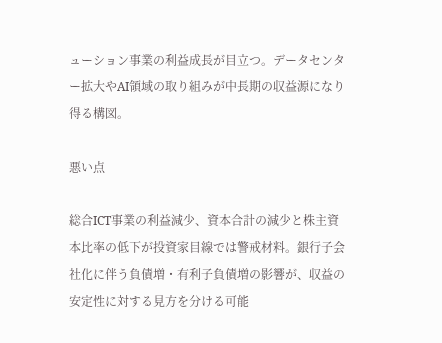ューション事業の利益成長が目立つ。データセンター拡大やAI領域の取り組みが中長期の収益源になり得る構図。

悪い点

総合ICT事業の利益減少、資本合計の減少と株主資本比率の低下が投資家目線では警戒材料。銀行子会社化に伴う負債増・有利子負債増の影響が、収益の安定性に対する見方を分ける可能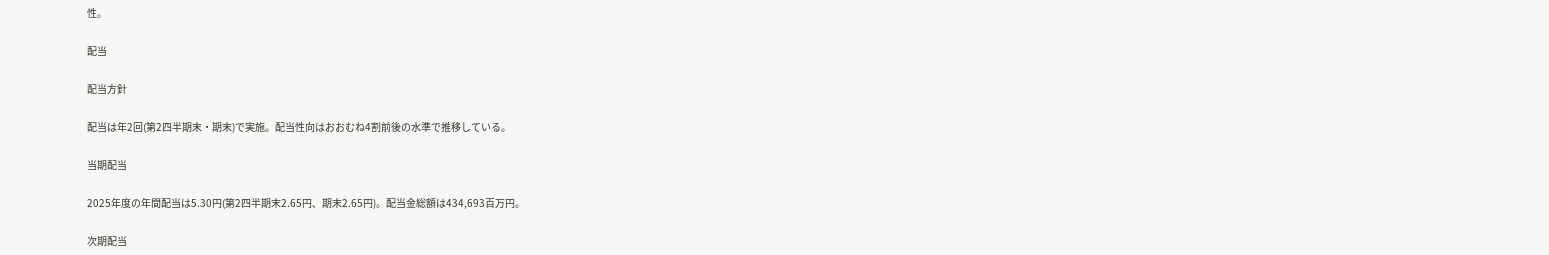性。

配当

配当方針

配当は年2回(第2四半期末・期末)で実施。配当性向はおおむね4割前後の水準で推移している。

当期配当

2025年度の年間配当は5.30円(第2四半期末2.65円、期末2.65円)。配当金総額は434,693百万円。

次期配当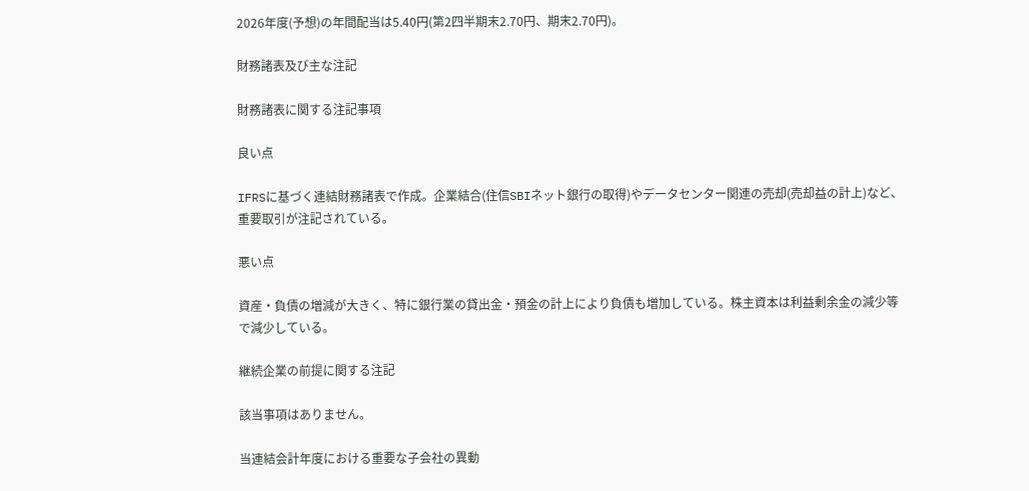2026年度(予想)の年間配当は5.40円(第2四半期末2.70円、期末2.70円)。

財務諸表及び主な注記

財務諸表に関する注記事項

良い点

IFRSに基づく連結財務諸表で作成。企業結合(住信SBIネット銀行の取得)やデータセンター関連の売却(売却益の計上)など、重要取引が注記されている。

悪い点

資産・負債の増減が大きく、特に銀行業の貸出金・預金の計上により負債も増加している。株主資本は利益剰余金の減少等で減少している。

継続企業の前提に関する注記

該当事項はありません。

当連結会計年度における重要な子会社の異動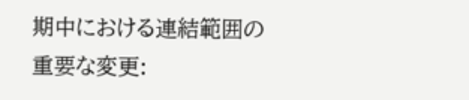期中における連結範囲の重要な変更: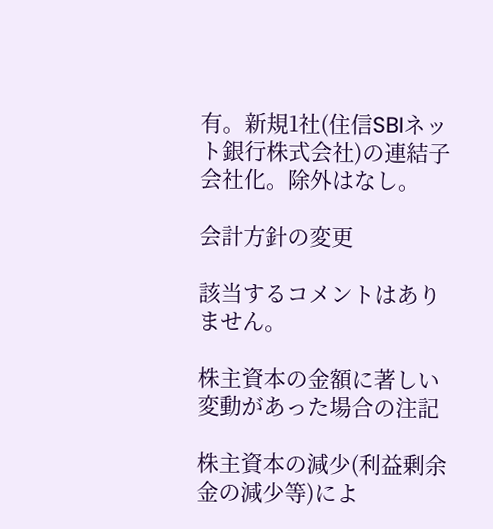有。新規1社(住信SBIネット銀行株式会社)の連結子会社化。除外はなし。

会計方針の変更

該当するコメントはありません。

株主資本の金額に著しい変動があった場合の注記

株主資本の減少(利益剰余金の減少等)によ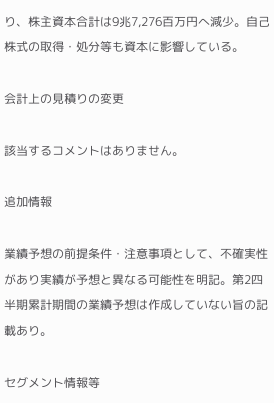り、株主資本合計は9兆7,276百万円へ減少。自己株式の取得・処分等も資本に影響している。

会計上の見積りの変更

該当するコメントはありません。

追加情報

業績予想の前提条件・注意事項として、不確実性があり実績が予想と異なる可能性を明記。第2四半期累計期間の業績予想は作成していない旨の記載あり。

セグメント情報等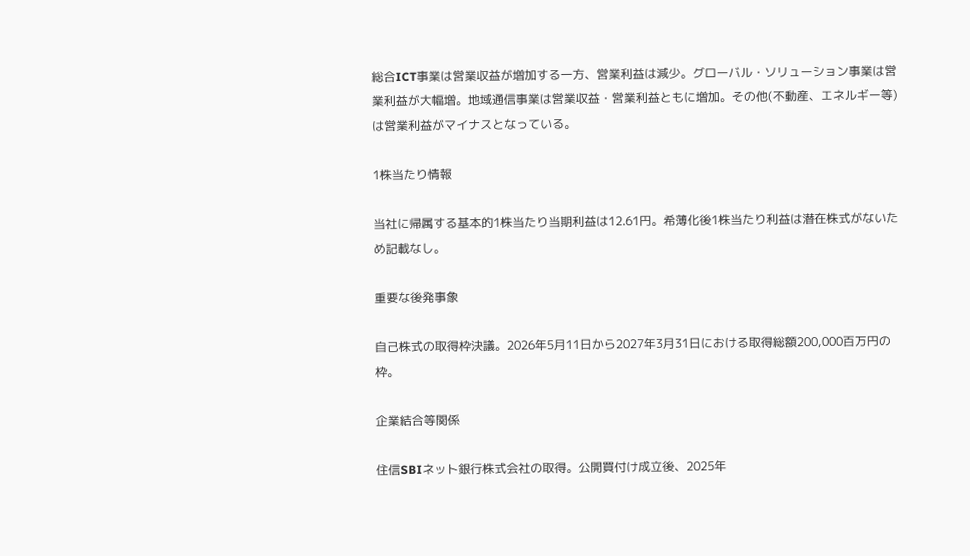総合ICT事業は営業収益が増加する一方、営業利益は減少。グローバル・ソリューション事業は営業利益が大幅増。地域通信事業は営業収益・営業利益ともに増加。その他(不動産、エネルギー等)は営業利益がマイナスとなっている。

1株当たり情報

当社に帰属する基本的1株当たり当期利益は12.61円。希薄化後1株当たり利益は潜在株式がないため記載なし。

重要な後発事象

自己株式の取得枠決議。2026年5月11日から2027年3月31日における取得総額200,000百万円の枠。

企業結合等関係

住信SBIネット銀行株式会社の取得。公開買付け成立後、2025年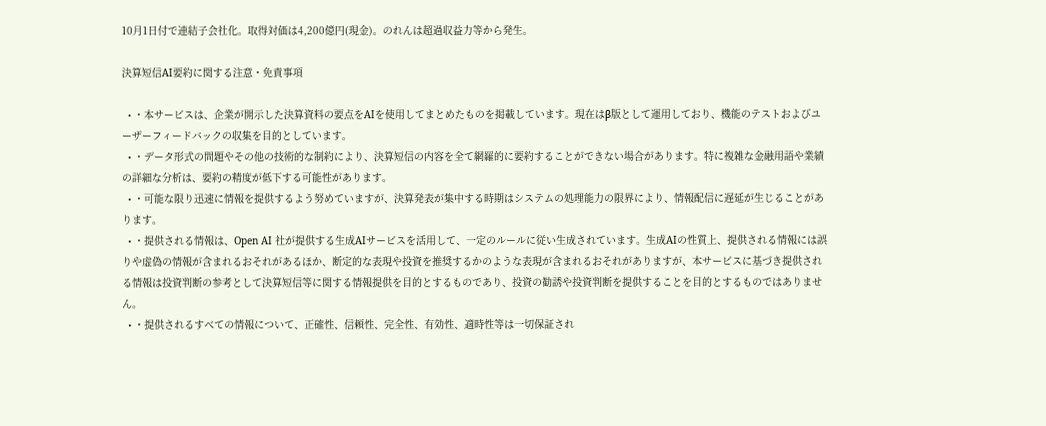10月1日付で連結子会社化。取得対価は4,200億円(現金)。のれんは超過収益力等から発生。

決算短信AI要約に関する注意・免責事項

  • ・本サービスは、企業が開示した決算資料の要点をAIを使用してまとめたものを掲載しています。現在はβ版として運用しており、機能のテストおよびユーザーフィードバックの収集を目的としています。
  • ・データ形式の問題やその他の技術的な制約により、決算短信の内容を全て網羅的に要約することができない場合があります。特に複雑な金融用語や業績の詳細な分析は、要約の精度が低下する可能性があります。
  • ・可能な限り迅速に情報を提供するよう努めていますが、決算発表が集中する時期はシステムの処理能力の限界により、情報配信に遅延が生じることがあります。
  • ・提供される情報は、Open AI 社が提供する生成AIサービスを活用して、一定のルールに従い生成されています。生成AIの性質上、提供される情報には誤りや虚偽の情報が含まれるおそれがあるほか、断定的な表現や投資を推奨するかのような表現が含まれるおそれがありますが、本サービスに基づき提供される情報は投資判断の参考として決算短信等に関する情報提供を目的とするものであり、投資の勧誘や投資判断を提供することを目的とするものではありません。
  • ・提供されるすべての情報について、正確性、信頼性、完全性、有効性、適時性等は一切保証され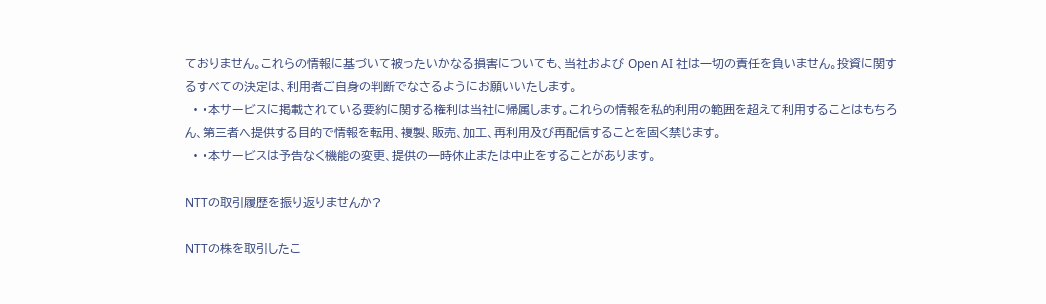ておりません。これらの情報に基づいて被ったいかなる損害についても、当社および Open AI 社は一切の責任を負いません。投資に関するすべての決定は、利用者ご自身の判断でなさるようにお願いいたします。
  • ・本サービスに掲載されている要約に関する権利は当社に帰属します。これらの情報を私的利用の範囲を超えて利用することはもちろん、第三者へ提供する目的で情報を転用、複製、販売、加工、再利用及び再配信することを固く禁じます。
  • ・本サービスは予告なく機能の変更、提供の一時休止または中止をすることがあります。

NTTの取引履歴を振り返りませんか?

NTTの株を取引したこ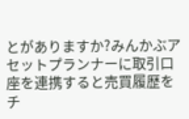とがありますか?みんかぶアセットプランナーに取引口座を連携すると売買履歴をチ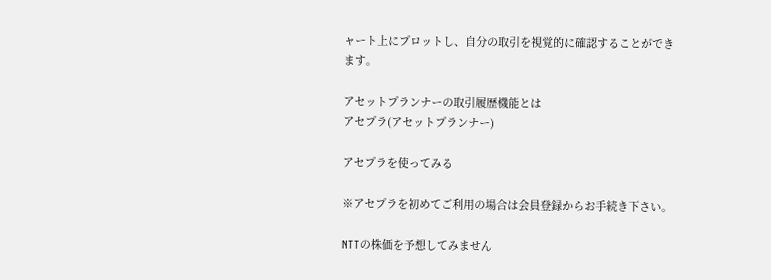ャート上にプロットし、自分の取引を視覚的に確認することができます。

アセットプランナーの取引履歴機能とは
アセプラ(アセットプランナー)

アセプラを使ってみる

※アセプラを初めてご利用の場合は会員登録からお手続き下さい。

NTTの株価を予想してみません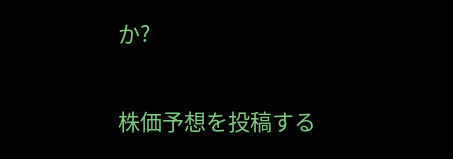か?

株価予想を投稿する